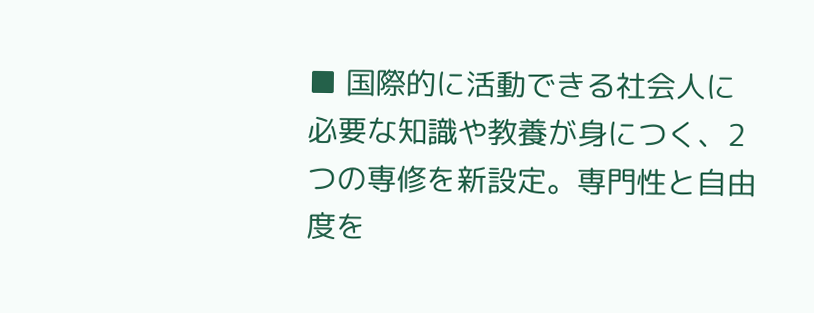■ 国際的に活動できる社会人に必要な知識や教養が身につく、2つの専修を新設定。専門性と自由度を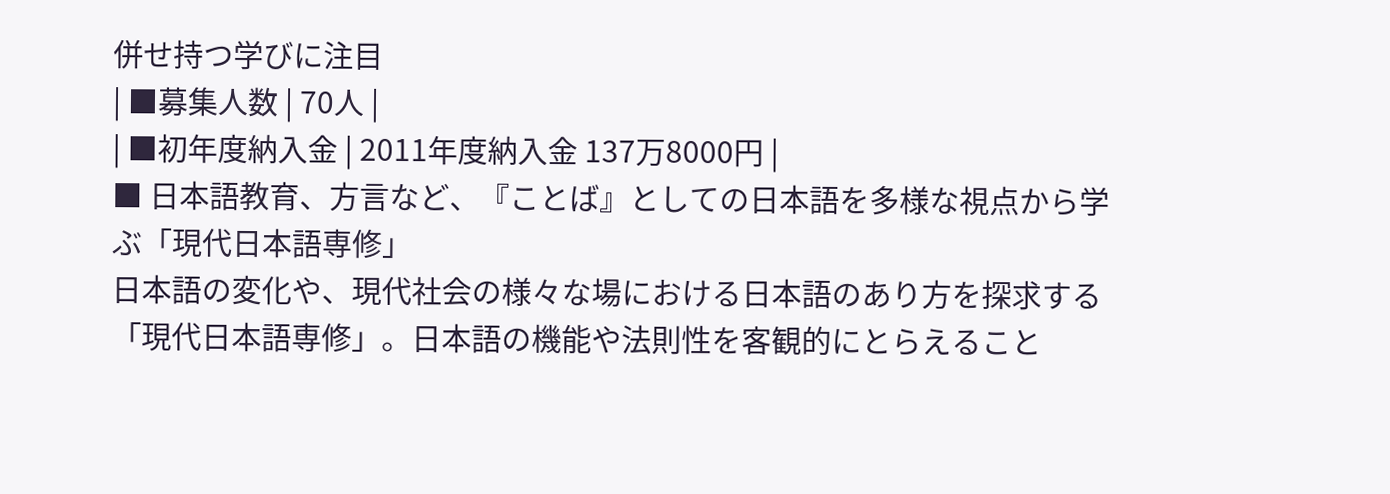併せ持つ学びに注目
| ■募集人数 | 70人 |
| ■初年度納入金 | 2011年度納入金 137万8000円 |
■ 日本語教育、方言など、『ことば』としての日本語を多様な視点から学ぶ「現代日本語専修」
日本語の変化や、現代社会の様々な場における日本語のあり方を探求する「現代日本語専修」。日本語の機能や法則性を客観的にとらえること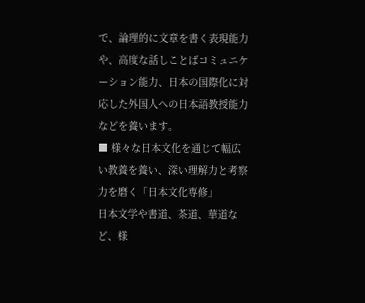で、論理的に文章を書く表現能力や、高度な話しことばコミュニケーション能力、日本の国際化に対応した外国人への日本語教授能力などを養います。
■ 様々な日本文化を通じて幅広い教養を養い、深い理解力と考察力を磨く「日本文化専修」
日本文学や書道、茶道、華道など、様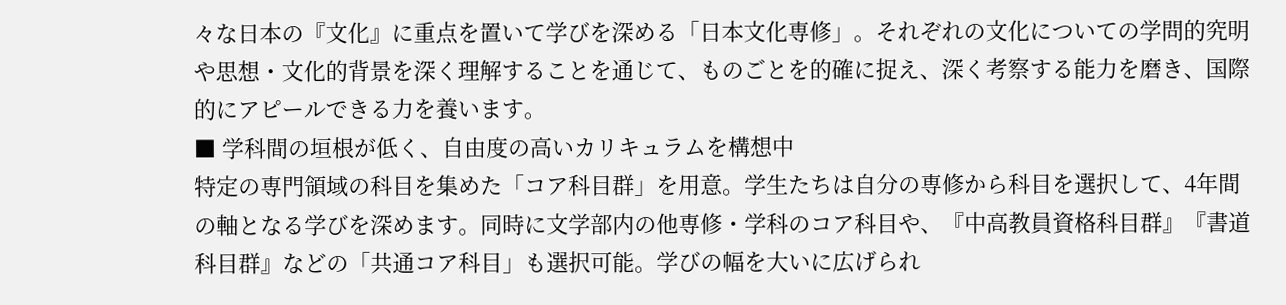々な日本の『文化』に重点を置いて学びを深める「日本文化専修」。それぞれの文化についての学問的究明や思想・文化的背景を深く理解することを通じて、ものごとを的確に捉え、深く考察する能力を磨き、国際的にアピールできる力を養います。
■ 学科間の垣根が低く、自由度の高いカリキュラムを構想中
特定の専門領域の科目を集めた「コア科目群」を用意。学生たちは自分の専修から科目を選択して、4年間の軸となる学びを深めます。同時に文学部内の他専修・学科のコア科目や、『中高教員資格科目群』『書道科目群』などの「共通コア科目」も選択可能。学びの幅を大いに広げられ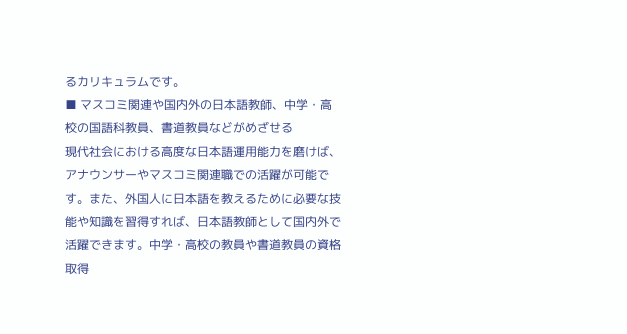るカリキュラムです。
■ マスコミ関連や国内外の日本語教師、中学・高校の国語科教員、書道教員などがめざせる
現代社会における高度な日本語運用能力を磨けば、アナウンサーやマスコミ関連職での活躍が可能です。また、外国人に日本語を教えるために必要な技能や知識を習得すれば、日本語教師として国内外で活躍できます。中学・高校の教員や書道教員の資格取得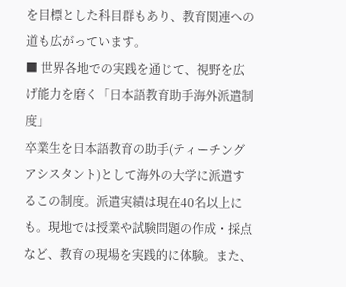を目標とした科目群もあり、教育関連への道も広がっています。
■ 世界各地での実践を通じて、視野を広げ能力を磨く「日本語教育助手海外派遣制度」
卒業生を日本語教育の助手(ティーチングアシスタント)として海外の大学に派遣するこの制度。派遣実績は現在40名以上にも。現地では授業や試験問題の作成・採点など、教育の現場を実践的に体験。また、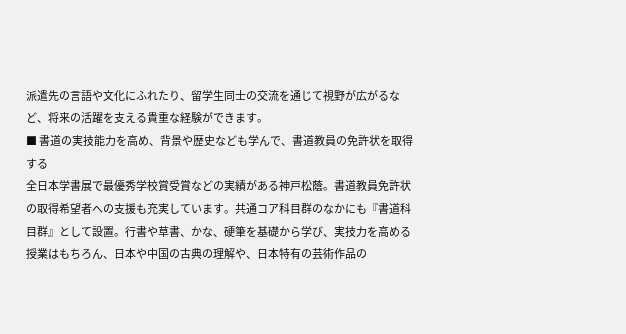派遣先の言語や文化にふれたり、留学生同士の交流を通じて視野が広がるなど、将来の活躍を支える貴重な経験ができます。
■ 書道の実技能力を高め、背景や歴史なども学んで、書道教員の免許状を取得する
全日本学書展で最優秀学校賞受賞などの実績がある神戸松蔭。書道教員免許状の取得希望者への支援も充実しています。共通コア科目群のなかにも『書道科目群』として設置。行書や草書、かな、硬筆を基礎から学び、実技力を高める授業はもちろん、日本や中国の古典の理解や、日本特有の芸術作品の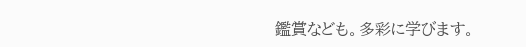鑑賞なども。多彩に学びます。